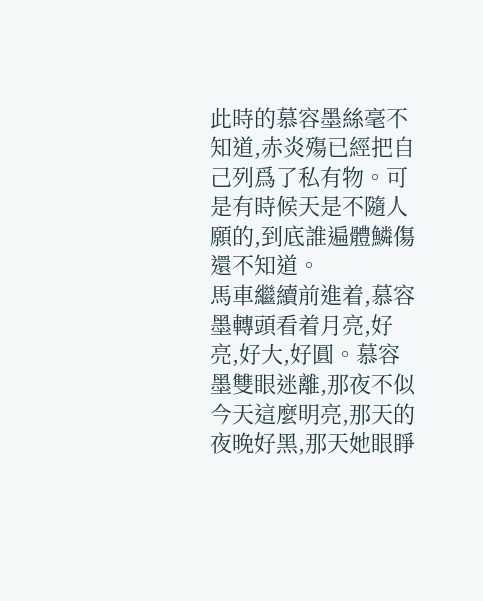此時的慕容墨絲毫不知道,赤炎殤已經把自己列爲了私有物。可是有時候天是不隨人願的,到底誰遍體鱗傷還不知道。
馬車繼續前進着,慕容墨轉頭看着月亮,好亮,好大,好圓。慕容墨雙眼迷離,那夜不似今天這麼明亮,那天的夜晚好黑,那天她眼睜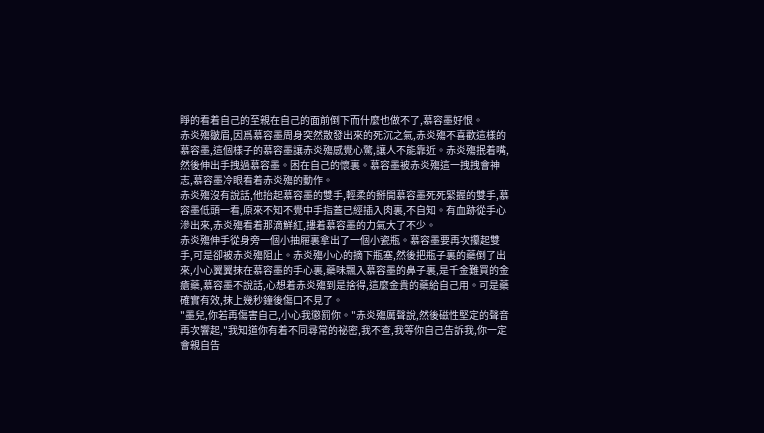睜的看着自己的至親在自己的面前倒下而什麼也做不了,慕容墨好恨。
赤炎殤皺眉,因爲慕容墨周身突然散發出來的死沉之氣,赤炎殤不喜歡這樣的慕容墨,這個樣子的慕容墨讓赤炎殤感覺心驚,讓人不能靠近。赤炎殤抿着嘴,然後伸出手拽過慕容墨。困在自己的懷裏。慕容墨被赤炎殤這一拽拽會神志,慕容墨冷眼看着赤炎殤的動作。
赤炎殤沒有說話,他抬起慕容墨的雙手,輕柔的掰開慕容墨死死緊握的雙手,慕容墨低頭一看,原來不知不覺中手指蓋已經插入肉裏,不自知。有血跡從手心滲出來,赤炎殤看着那滴鮮紅,摟着慕容墨的力氣大了不少。
赤炎殤伸手從身旁一個小抽屜裏拿出了一個小瓷瓶。慕容墨要再次攥起雙手,可是卻被赤炎殤阻止。赤炎殤小心的摘下瓶塞,然後把瓶子裏的藥倒了出來,小心翼翼抹在慕容墨的手心裏,藥味飄入慕容墨的鼻子裏,是千金難買的金瘡藥,慕容墨不說話,心想着赤炎殤到是捨得,這麼金貴的藥給自己用。可是藥確實有效,抹上幾秒鐘後傷口不見了。
"墨兒,你若再傷害自己,小心我懲罰你。"赤炎殤厲聲說,然後磁性堅定的聲音再次響起,"我知道你有着不同尋常的祕密,我不查,我等你自己告訴我,你一定會親自告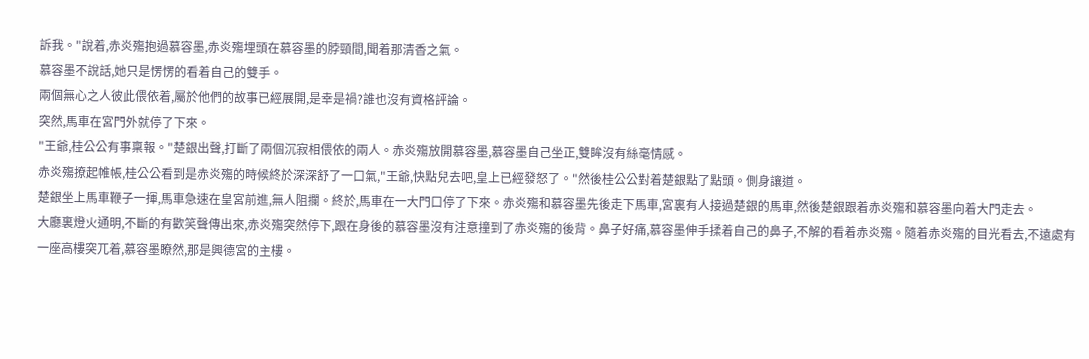訴我。"說着,赤炎殤抱過慕容墨,赤炎殤埋頭在慕容墨的脖頸間,聞着那清香之氣。
慕容墨不說話,她只是愣愣的看着自己的雙手。
兩個無心之人彼此偎依着,屬於他們的故事已經展開,是幸是禍?誰也沒有資格評論。
突然,馬車在宮門外就停了下來。
"王爺,桂公公有事稟報。"楚銀出聲,打斷了兩個沉寂相偎依的兩人。赤炎殤放開慕容墨,慕容墨自己坐正,雙眸沒有絲毫情感。
赤炎殤撩起帷帳,桂公公看到是赤炎殤的時候終於深深舒了一口氣,"王爺,快點兒去吧,皇上已經發怒了。"然後桂公公對着楚銀點了點頭。側身讓道。
楚銀坐上馬車鞭子一揮,馬車急速在皇宮前進,無人阻攔。終於,馬車在一大門口停了下來。赤炎殤和慕容墨先後走下馬車,宮裏有人接過楚銀的馬車,然後楚銀跟着赤炎殤和慕容墨向着大門走去。
大廳裏燈火通明,不斷的有歡笑聲傳出來,赤炎殤突然停下,跟在身後的慕容墨沒有注意撞到了赤炎殤的後背。鼻子好痛,慕容墨伸手揉着自己的鼻子,不解的看着赤炎殤。隨着赤炎殤的目光看去,不遠處有一座高樓突兀着,慕容墨瞭然,那是興德宮的主樓。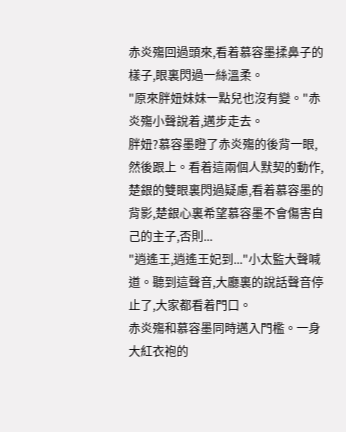赤炎殤回過頭來,看着慕容墨揉鼻子的樣子,眼裏閃過一絲溫柔。
"原來胖妞妹妹一點兒也沒有變。"赤炎殤小聲說着,邁步走去。
胖妞?慕容墨瞪了赤炎殤的後背一眼,然後跟上。看着這兩個人默契的動作,楚銀的雙眼裏閃過疑慮,看着慕容墨的背影,楚銀心裏希望慕容墨不會傷害自己的主子,否則...
"逍遙王,逍遙王妃到..."小太監大聲喊道。聽到這聲音,大廳裏的說話聲音停止了,大家都看着門口。
赤炎殤和慕容墨同時邁入門檻。一身大紅衣袍的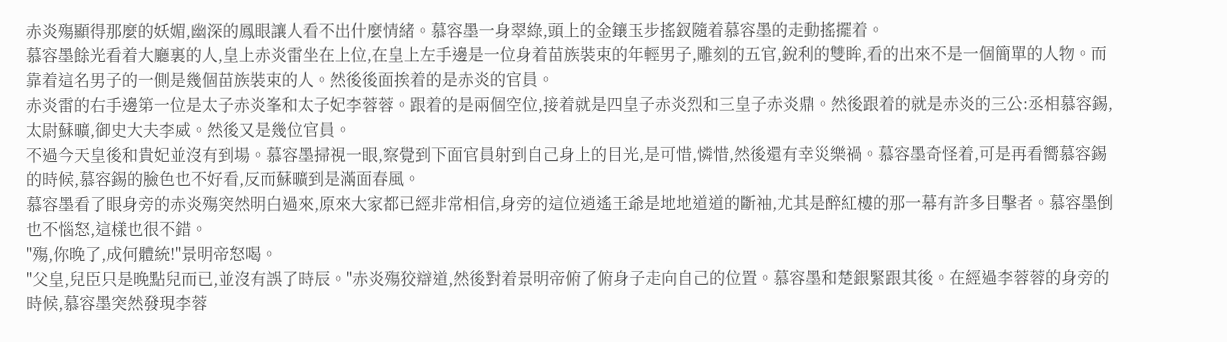赤炎殤顯得那麼的妖媚,幽深的鳳眼讓人看不出什麼情緒。慕容墨一身翠綠,頭上的金鑲玉步搖釵隨着慕容墨的走動搖擺着。
慕容墨餘光看着大廳裏的人,皇上赤炎雷坐在上位,在皇上左手邊是一位身着苗族裝束的年輕男子,雕刻的五官,銳利的雙眸,看的出來不是一個簡單的人物。而靠着這名男子的一側是幾個苗族裝束的人。然後後面挨着的是赤炎的官員。
赤炎雷的右手邊第一位是太子赤炎峯和太子妃李蓉蓉。跟着的是兩個空位,接着就是四皇子赤炎烈和三皇子赤炎鼎。然後跟着的就是赤炎的三公:丞相慕容錫,太尉蘇曠,御史大夫李威。然後又是幾位官員。
不過今天皇後和貴妃並沒有到場。慕容墨掃視一眼,察覺到下面官員射到自己身上的目光,是可惜,憐惜,然後還有幸災樂禍。慕容墨奇怪着,可是再看嚮慕容錫的時候,慕容錫的臉色也不好看,反而蘇曠到是滿面春風。
慕容墨看了眼身旁的赤炎殤突然明白過來,原來大家都已經非常相信,身旁的這位逍遙王爺是地地道道的斷袖,尤其是醉紅樓的那一幕有許多目擊者。慕容墨倒也不惱怒,這樣也很不錯。
"殤,你晚了,成何體統!"景明帝怒喝。
"父皇,兒臣只是晚點兒而已,並沒有誤了時辰。"赤炎殤狡辯道,然後對着景明帝俯了俯身子走向自己的位置。慕容墨和楚銀緊跟其後。在經過李蓉蓉的身旁的時候,慕容墨突然發現李蓉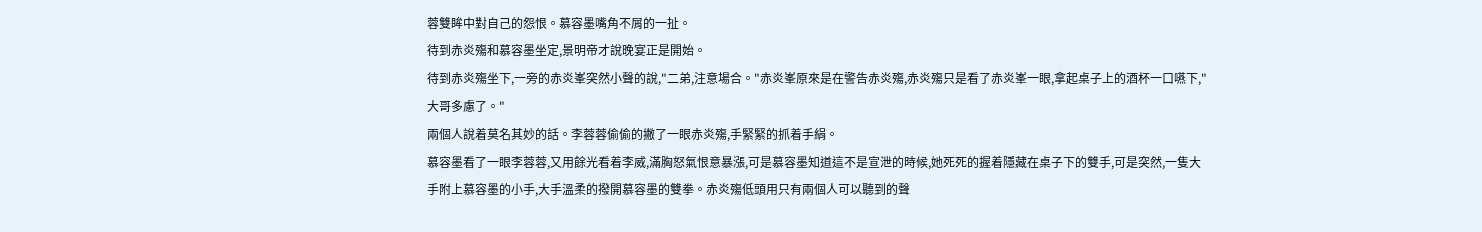蓉雙眸中對自己的怨恨。慕容墨嘴角不屑的一扯。
待到赤炎殤和慕容墨坐定,景明帝才說晚宴正是開始。
待到赤炎殤坐下,一旁的赤炎峯突然小聲的說,"二弟,注意場合。"赤炎峯原來是在警告赤炎殤,赤炎殤只是看了赤炎峯一眼,拿起桌子上的酒杯一口嚥下,"大哥多慮了。"
兩個人說着莫名其妙的話。李蓉蓉偷偷的撇了一眼赤炎殤,手緊緊的抓着手絹。
慕容墨看了一眼李蓉蓉,又用餘光看着李威,滿胸怒氣恨意暴漲,可是慕容墨知道這不是宣泄的時候,她死死的握着隱藏在桌子下的雙手,可是突然,一隻大手附上慕容墨的小手,大手溫柔的撥開慕容墨的雙拳。赤炎殤低頭用只有兩個人可以聽到的聲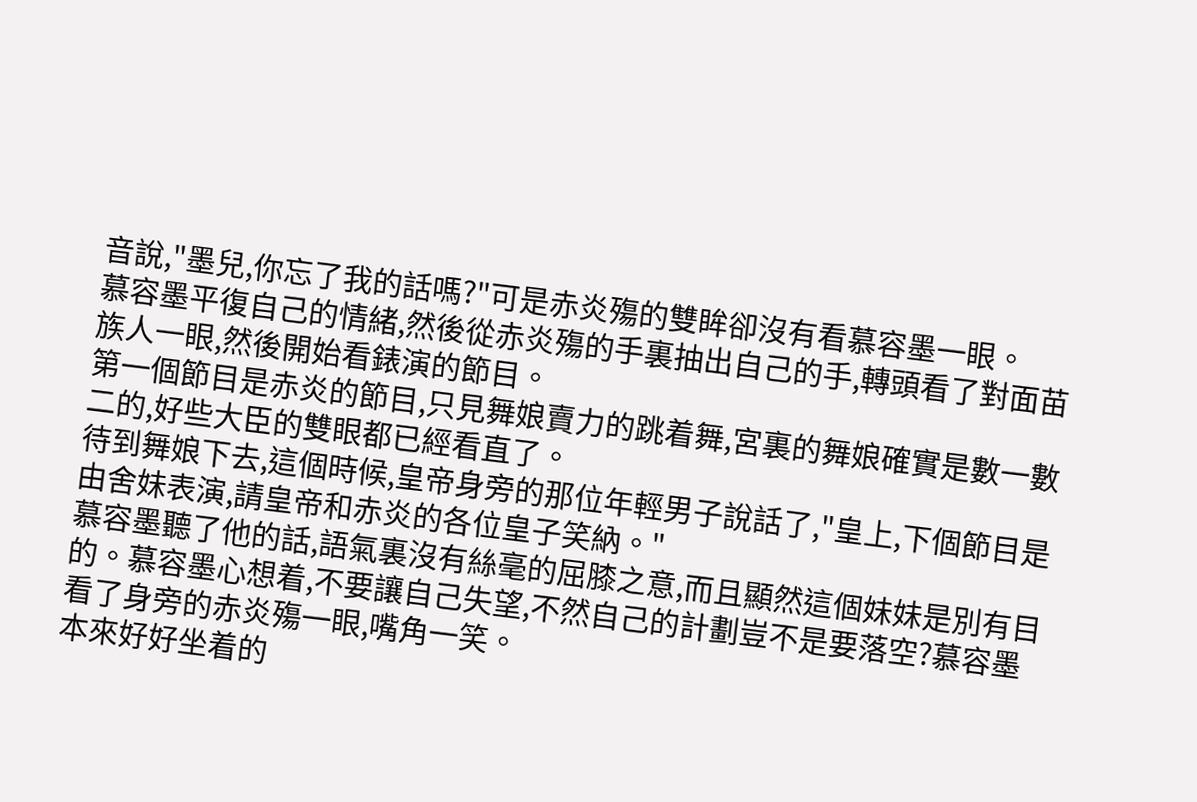音說,"墨兒,你忘了我的話嗎?"可是赤炎殤的雙眸卻沒有看慕容墨一眼。
慕容墨平復自己的情緒,然後從赤炎殤的手裏抽出自己的手,轉頭看了對面苗族人一眼,然後開始看錶演的節目。
第一個節目是赤炎的節目,只見舞娘賣力的跳着舞,宮裏的舞娘確實是數一數二的,好些大臣的雙眼都已經看直了。
待到舞娘下去,這個時候,皇帝身旁的那位年輕男子說話了,"皇上,下個節目是由舍妹表演,請皇帝和赤炎的各位皇子笑納。"
慕容墨聽了他的話,語氣裏沒有絲毫的屈膝之意,而且顯然這個妹妹是別有目的。慕容墨心想着,不要讓自己失望,不然自己的計劃豈不是要落空?慕容墨看了身旁的赤炎殤一眼,嘴角一笑。
本來好好坐着的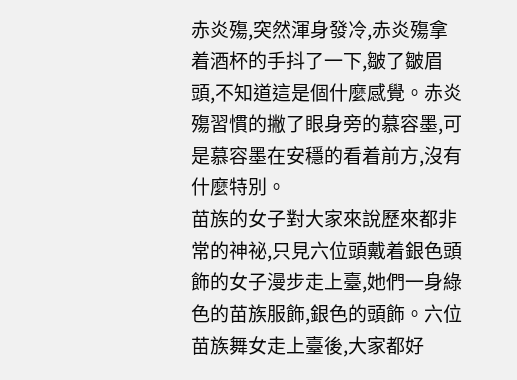赤炎殤,突然渾身發冷,赤炎殤拿着酒杯的手抖了一下,皺了皺眉頭,不知道這是個什麼感覺。赤炎殤習慣的撇了眼身旁的慕容墨,可是慕容墨在安穩的看着前方,沒有什麼特別。
苗族的女子對大家來說歷來都非常的神祕,只見六位頭戴着銀色頭飾的女子漫步走上臺,她們一身綠色的苗族服飾,銀色的頭飾。六位苗族舞女走上臺後,大家都好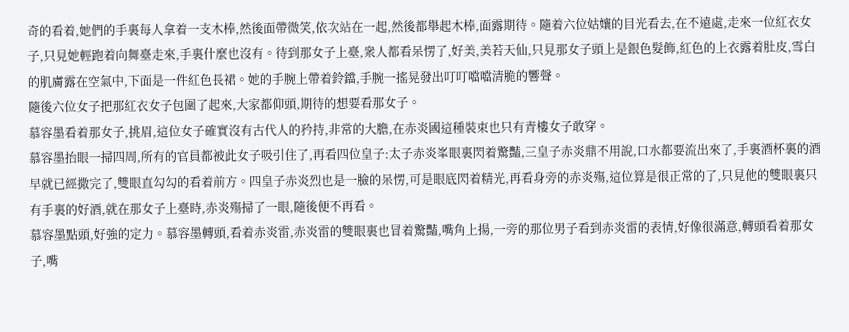奇的看着,她們的手裏每人拿着一支木棒,然後面帶微笑,依次站在一起,然後都舉起木棒,面露期待。隨着六位姑孃的目光看去,在不遠處,走來一位紅衣女子,只見她輕跑着向舞臺走來,手裏什麼也沒有。待到那女子上臺,衆人都看呆愣了,好美,美若天仙,只見那女子頭上是銀色髮飾,紅色的上衣露着肚皮,雪白的肌膚露在空氣中,下面是一件紅色長裙。她的手腕上帶着鈴鐺,手腕一搖晃發出叮叮噹噹清脆的響聲。
隨後六位女子把那紅衣女子包圍了起來,大家都仰頭,期待的想要看那女子。
慕容墨看着那女子,挑眉,這位女子確實沒有古代人的矜持,非常的大膽,在赤炎國這種裝束也只有青樓女子敢穿。
慕容墨抬眼一掃四周,所有的官員都被此女子吸引住了,再看四位皇子:太子赤炎峯眼裏閃着驚豔,三皇子赤炎鼎不用說,口水都要流出來了,手裏酒杯裏的酒早就已經撒完了,雙眼直勾勾的看着前方。四皇子赤炎烈也是一臉的呆愣,可是眼底閃着精光,再看身旁的赤炎殤,這位算是很正常的了,只見他的雙眼裏只有手裏的好酒,就在那女子上臺時,赤炎殤掃了一眼,隨後便不再看。
慕容墨點頭,好強的定力。慕容墨轉頭,看着赤炎雷,赤炎雷的雙眼裏也冒着驚豔,嘴角上揚,一旁的那位男子看到赤炎雷的表情,好像很滿意,轉頭看着那女子,嘴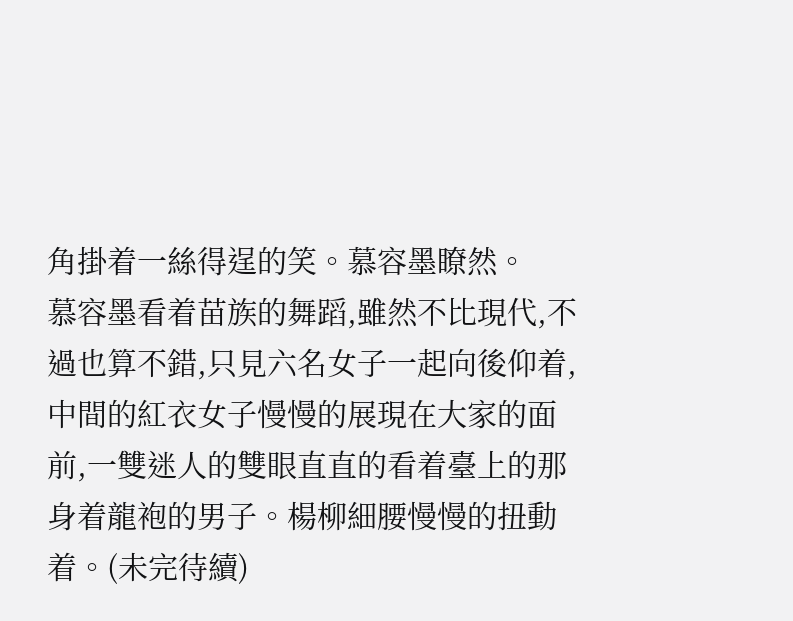角掛着一絲得逞的笑。慕容墨瞭然。
慕容墨看着苗族的舞蹈,雖然不比現代,不過也算不錯,只見六名女子一起向後仰着,中間的紅衣女子慢慢的展現在大家的面前,一雙迷人的雙眼直直的看着臺上的那身着龍袍的男子。楊柳細腰慢慢的扭動着。(未完待續)